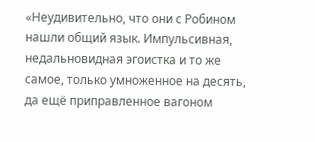«Неудивительно, что они с Робином нашли общий язык. Импульсивная, недальновидная эгоистка и то же самое, только умноженное на десять, да ещё приправленное вагоном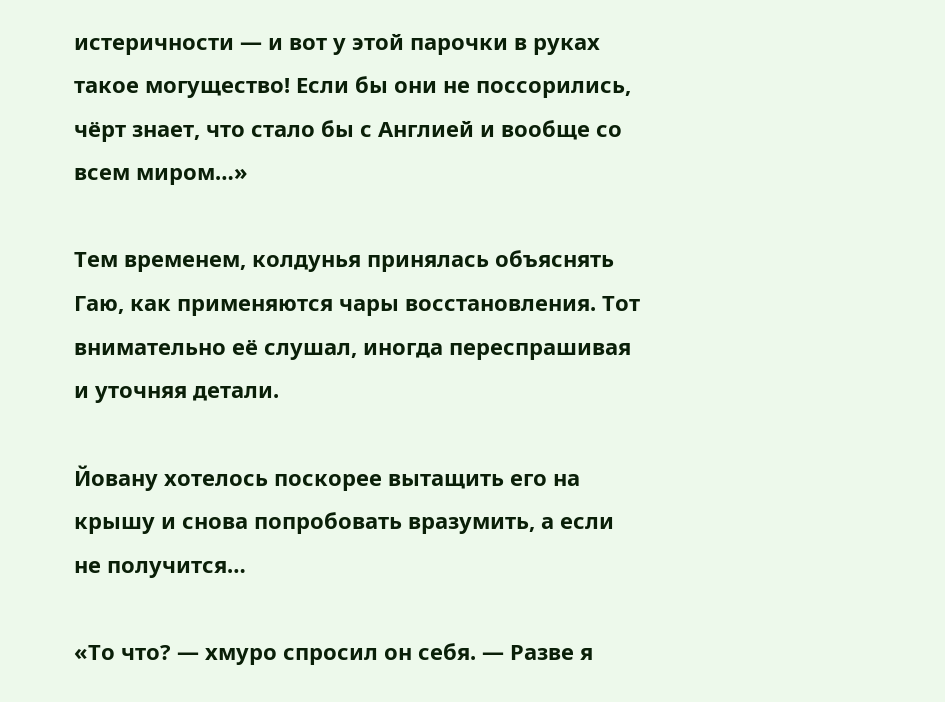истеричности — и вот у этой парочки в руках такое могущество! Если бы они не поссорились, чёрт знает, что стало бы с Англией и вообще со всем миром…»

Тем временем, колдунья принялась объяснять Гаю, как применяются чары восстановления. Тот внимательно её слушал, иногда переспрашивая и уточняя детали.

Йовану хотелось поскорее вытащить его на крышу и снова попробовать вразумить, а если не получится…

«То что? — хмуро спросил он себя. — Разве я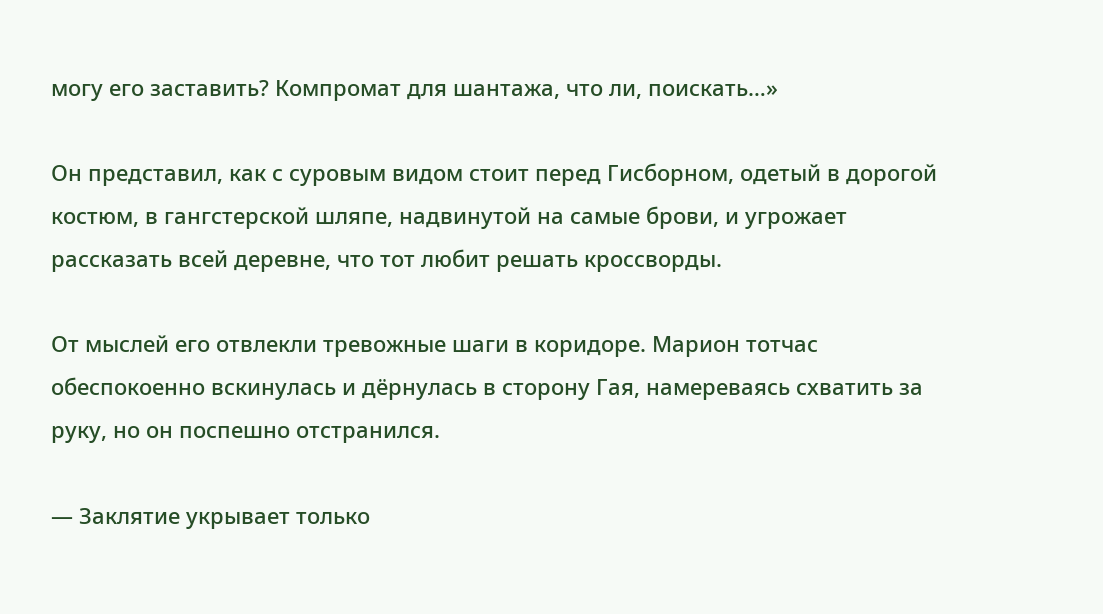могу его заставить? Компромат для шантажа, что ли, поискать…»

Он представил, как с суровым видом стоит перед Гисборном, одетый в дорогой костюм, в гангстерской шляпе, надвинутой на самые брови, и угрожает рассказать всей деревне, что тот любит решать кроссворды.

От мыслей его отвлекли тревожные шаги в коридоре. Марион тотчас обеспокоенно вскинулась и дёрнулась в сторону Гая, намереваясь схватить за руку, но он поспешно отстранился.

— Заклятие укрывает только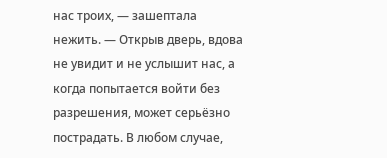нас троих, — зашептала нежить. — Открыв дверь, вдова не увидит и не услышит нас, а когда попытается войти без разрешения, может серьёзно пострадать. В любом случае,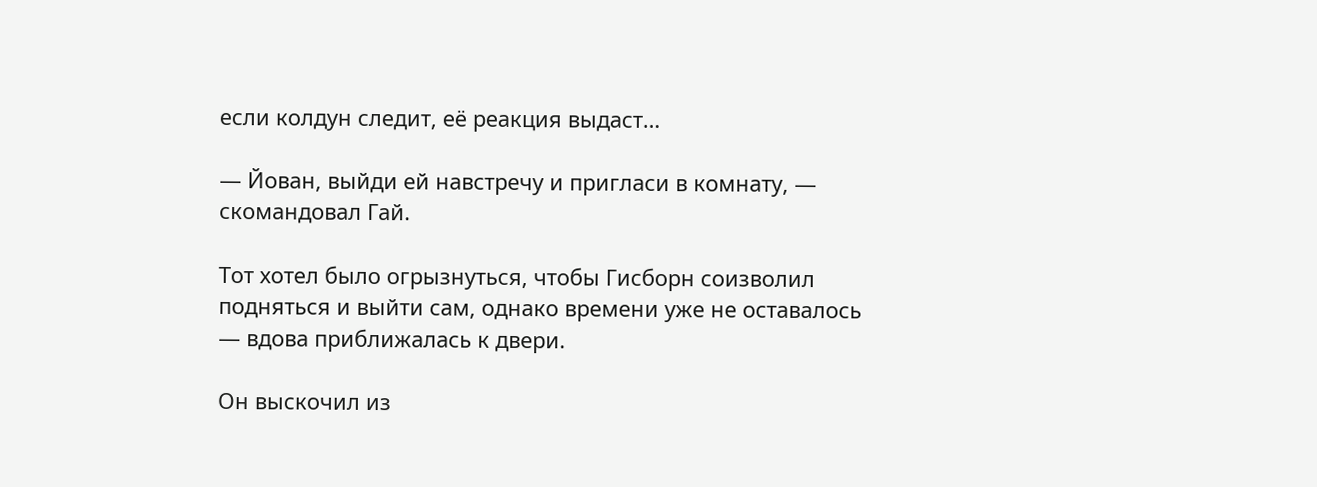если колдун следит, её реакция выдаст…

— Йован, выйди ей навстречу и пригласи в комнату, — скомандовал Гай.

Тот хотел было огрызнуться, чтобы Гисборн соизволил подняться и выйти сам, однако времени уже не оставалось — вдова приближалась к двери.

Он выскочил из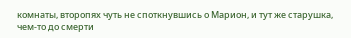комнаты, второпях чуть не споткнувшись о Марион, и тут же старушка, чем-то до смерти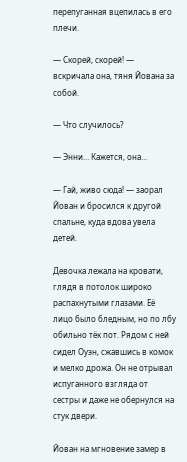перепуганная вцепилась в его плечи.

— Скорей, скорей! — вскричала она, тяня Йована за собой.

— Что случилось?

— Энни… Кажется, она…

— Гай, живо сюда! — заорал Йован и бросился к другой спальне, куда вдова увела детей.

Девочка лежала на кровати, глядя в потолок широко распахнутыми глазами. Её лицо было бледным, но по лбу обильно тёк пот. Рядом с ней сидел Оуэн, сжавшись в комок и мелко дрожа. Он не отрывал испуганного взгляда от сестры и даже не обернулся на стук двери.

Йован на мгновение замер в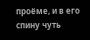проёме, и в его спину чуть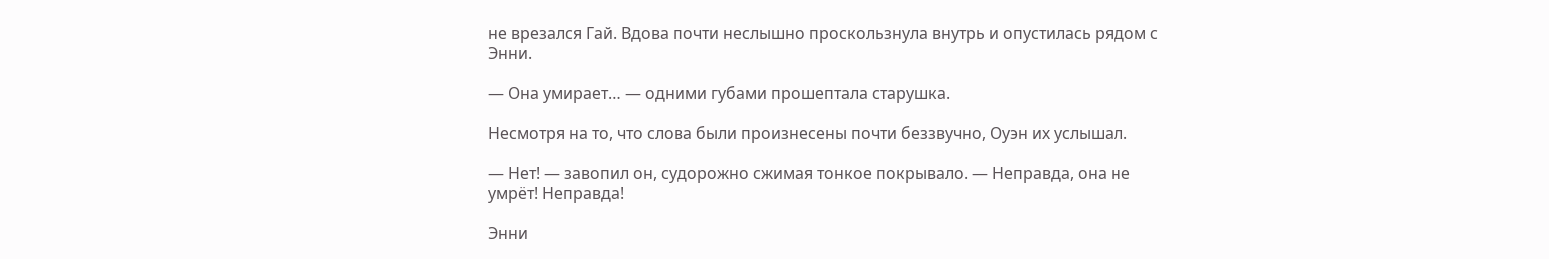не врезался Гай. Вдова почти неслышно проскользнула внутрь и опустилась рядом с Энни.

— Она умирает… — одними губами прошептала старушка.

Несмотря на то, что слова были произнесены почти беззвучно, Оуэн их услышал.

— Нет! — завопил он, судорожно сжимая тонкое покрывало. — Неправда, она не умрёт! Неправда!

Энни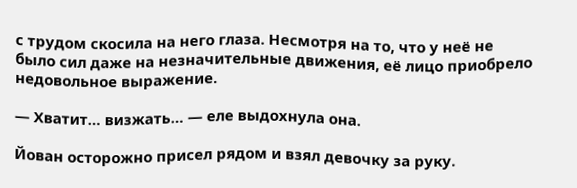с трудом скосила на него глаза. Несмотря на то, что у неё не было сил даже на незначительные движения, её лицо приобрело недовольное выражение.

— Хватит… визжать… — еле выдохнула она.

Йован осторожно присел рядом и взял девочку за руку.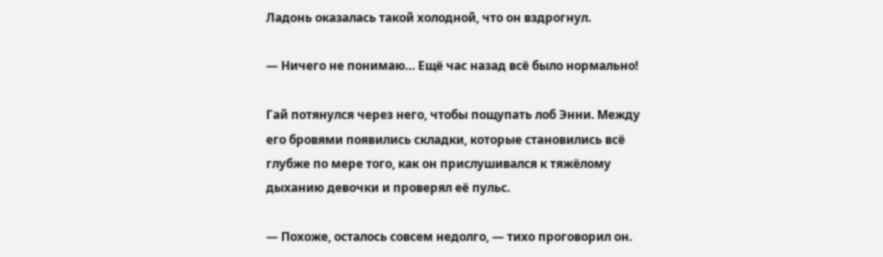Ладонь оказалась такой холодной, что он вздрогнул.

— Ничего не понимаю… Ещё час назад всё было нормально!

Гай потянулся через него, чтобы пощупать лоб Энни. Между его бровями появились складки, которые становились всё глубже по мере того, как он прислушивался к тяжёлому дыханию девочки и проверял её пульс.

— Похоже, осталось совсем недолго, — тихо проговорил он.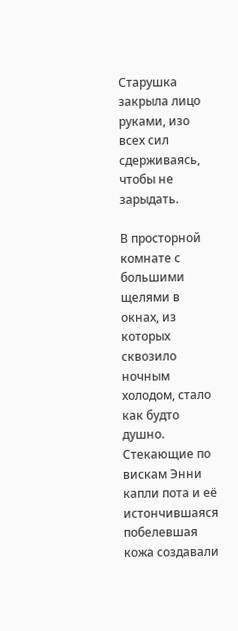Старушка закрыла лицо руками, изо всех сил сдерживаясь, чтобы не зарыдать.

В просторной комнате с большими щелями в окнах, из которых сквозило ночным холодом, стало как будто душно. Стекающие по вискам Энни капли пота и её истончившаяся побелевшая кожа создавали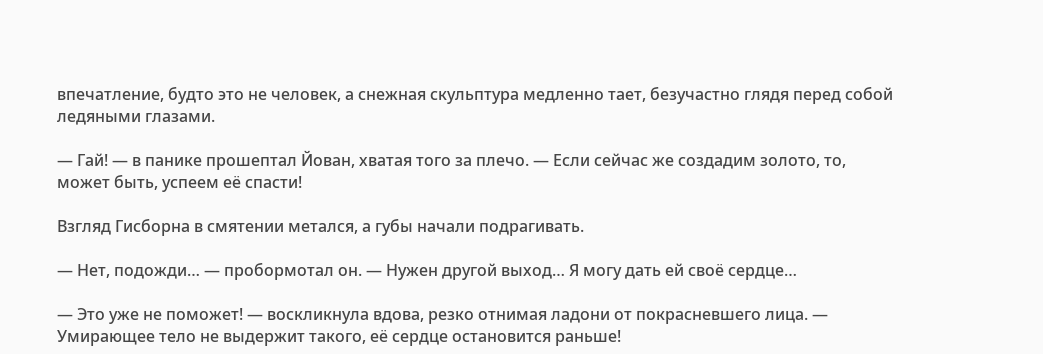впечатление, будто это не человек, а снежная скульптура медленно тает, безучастно глядя перед собой ледяными глазами.

— Гай! — в панике прошептал Йован, хватая того за плечо. — Если сейчас же создадим золото, то, может быть, успеем её спасти!

Взгляд Гисборна в смятении метался, а губы начали подрагивать.

— Нет, подожди… — пробормотал он. — Нужен другой выход… Я могу дать ей своё сердце…

— Это уже не поможет! — воскликнула вдова, резко отнимая ладони от покрасневшего лица. — Умирающее тело не выдержит такого, её сердце остановится раньше!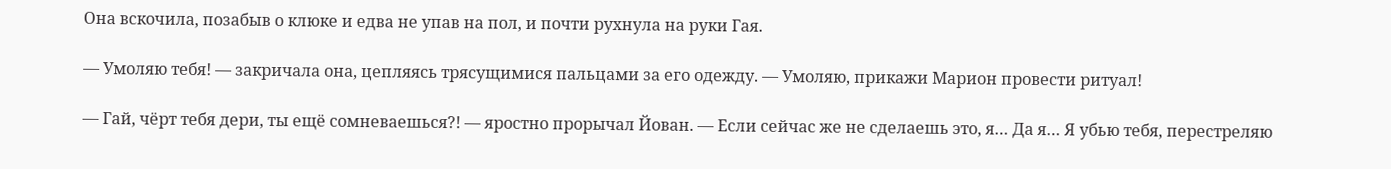Она вскочила, позабыв о клюке и едва не упав на пол, и почти рухнула на руки Гая.

— Умоляю тебя! — закричала она, цепляясь трясущимися пальцами за его одежду. — Умоляю, прикажи Марион провести ритуал!

— Гай, чёрт тебя дери, ты ещё сомневаешься?! — яростно прорычал Йован. — Если сейчас же не сделаешь это, я… Да я… Я убью тебя, перестреляю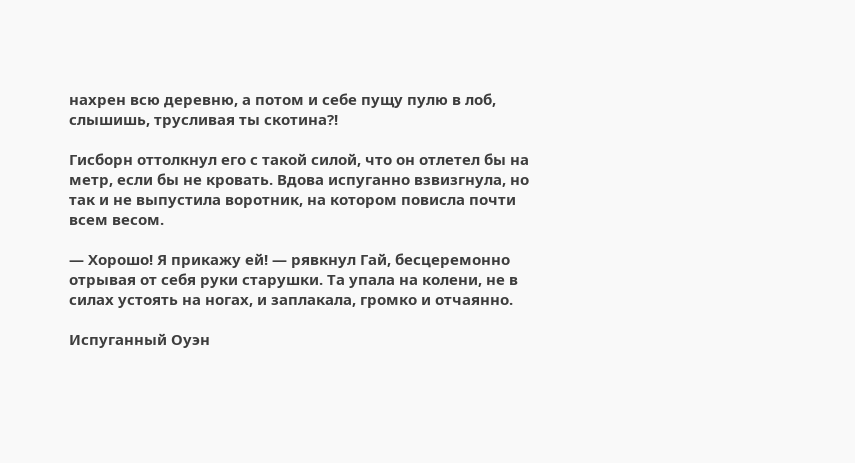нахрен всю деревню, а потом и себе пущу пулю в лоб, слышишь, трусливая ты скотина?!

Гисборн оттолкнул его с такой силой, что он отлетел бы на метр, если бы не кровать. Вдова испуганно взвизгнула, но так и не выпустила воротник, на котором повисла почти всем весом.

— Хорошо! Я прикажу ей! — рявкнул Гай, бесцеремонно отрывая от себя руки старушки. Та упала на колени, не в силах устоять на ногах, и заплакала, громко и отчаянно.

Испуганный Оуэн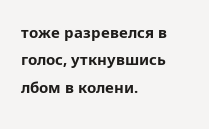тоже разревелся в голос, уткнувшись лбом в колени.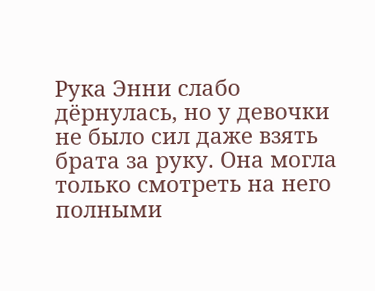Рука Энни слабо дёрнулась, но у девочки не было сил даже взять брата за руку. Она могла только смотреть на него полными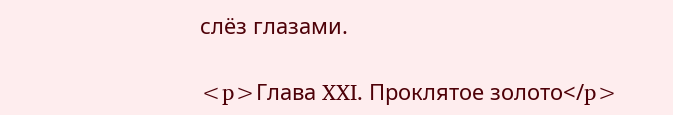слёз глазами.

<p>Глава XXI. Проклятое золото</p>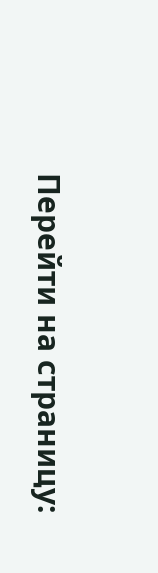Перейти на страницу: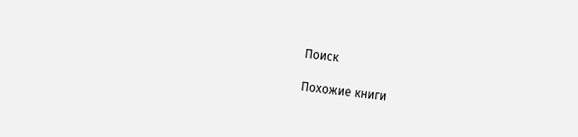Поиск

Похожие книги